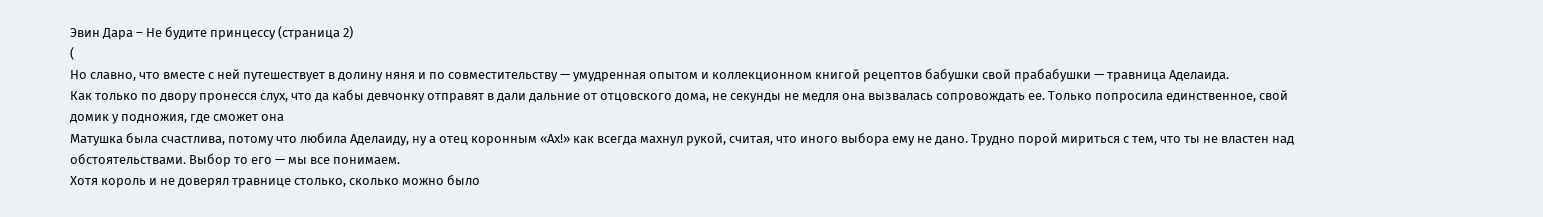Эвин Дара – Не будите принцессу (страница 2)
(
Но славно, что вместе с ней путешествует в долину няня и по совместительству — умудренная опытом и коллекционном книгой рецептов бабушки свой прабабушки — травница Аделаида.
Как только по двору пронесся слух, что да кабы девчонку отправят в дали дальние от отцовского дома, не секунды не медля она вызвалась сопровождать ее. Только попросила единственное, свой домик у подножия, где сможет она
Матушка была счастлива, потому что любила Аделаиду, ну а отец коронным «Ах!» как всегда махнул рукой, считая, что иного выбора ему не дано. Трудно порой мириться с тем, что ты не властен над обстоятельствами. Выбор то его — мы все понимаем.
Хотя король и не доверял травнице столько, сколько можно было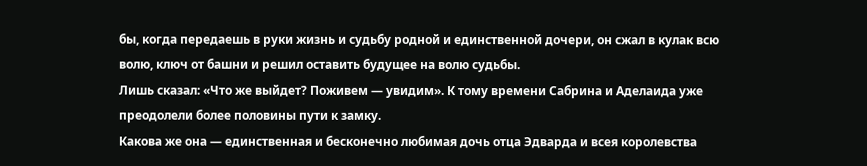бы, когда передаешь в руки жизнь и судьбу родной и единственной дочери, он сжал в кулак всю волю, ключ от башни и решил оставить будущее на волю судьбы.
Лишь сказал: «Что же выйдет? Поживем — увидим». К тому времени Сабрина и Аделаида уже преодолели более половины пути к замку.
Какова же она — единственная и бесконечно любимая дочь отца Эдварда и всея королевства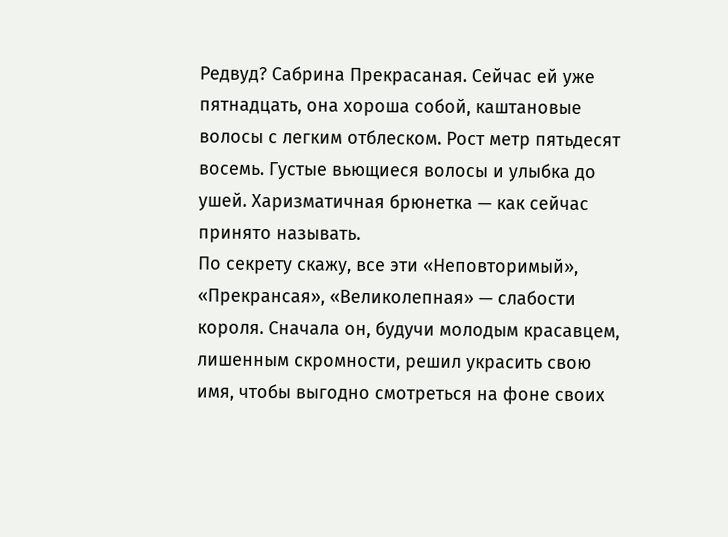Редвуд? Сабрина Прекрасаная. Сейчас ей уже пятнадцать, она хороша собой, каштановые волосы с легким отблеском. Рост метр пятьдесят восемь. Густые вьющиеся волосы и улыбка до ушей. Харизматичная брюнетка — как сейчас принято называть.
По секрету скажу, все эти «Неповторимый», «Прекрансая», «Великолепная» — слабости короля. Сначала он, будучи молодым красавцем, лишенным скромности, решил украсить свою имя, чтобы выгодно смотреться на фоне своих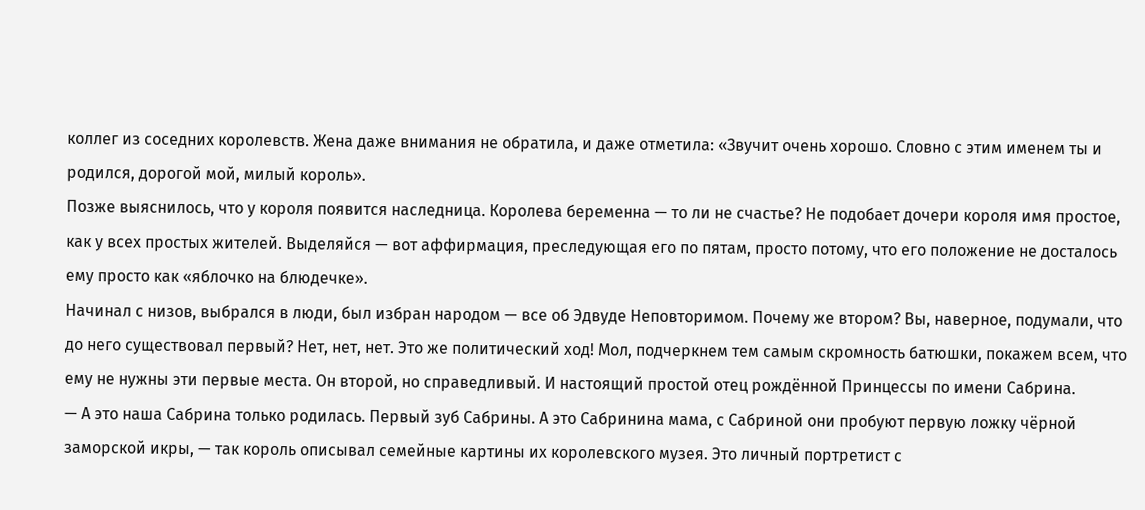коллег из соседних королевств. Жена даже внимания не обратила, и даже отметила: «Звучит очень хорошо. Словно с этим именем ты и родился, дорогой мой, милый король».
Позже выяснилось, что у короля появится наследница. Королева беременна — то ли не счастье? Не подобает дочери короля имя простое, как у всех простых жителей. Выделяйся — вот аффирмация, преследующая его по пятам, просто потому, что его положение не досталось ему просто как «яблочко на блюдечке».
Начинал с низов, выбрался в люди, был избран народом — все об Эдвуде Неповторимом. Почему же втором? Вы, наверное, подумали, что до него существовал первый? Нет, нет, нет. Это же политический ход! Мол, подчеркнем тем самым скромность батюшки, покажем всем, что ему не нужны эти первые места. Он второй, но справедливый. И настоящий простой отец рождённой Принцессы по имени Сабрина.
— А это наша Сабрина только родилась. Первый зуб Сабрины. А это Сабринина мама, с Сабриной они пробуют первую ложку чёрной заморской икры, — так король описывал семейные картины их королевского музея. Это личный портретист с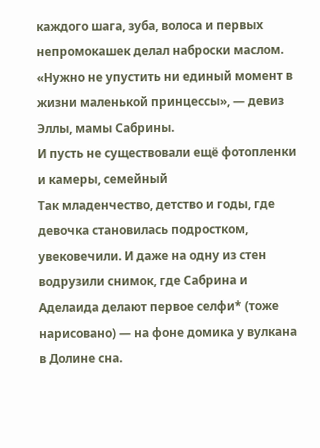каждого шага, зуба, волоса и первых непромокашек делал наброски маслом.
«Нужно не упустить ни единый момент в жизни маленькой принцессы», — девиз Эллы, мамы Сабрины.
И пусть не существовали ещё фотопленки и камеры, семейный
Так младенчество, детство и годы, где девочка становилась подростком, увековечили. И даже на одну из стен водрузили снимок, где Сабрина и Аделаида делают первое селфи* (тоже нарисовано) — на фоне домика у вулкана в Долине сна.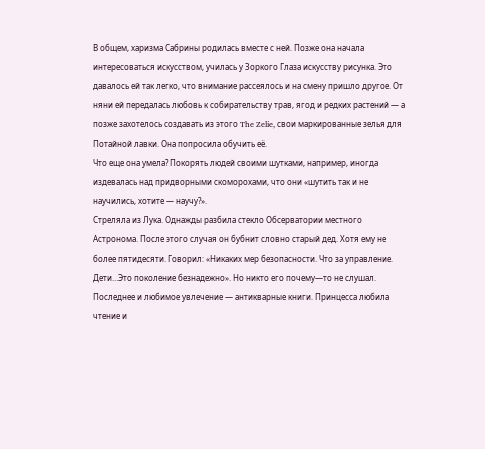В общем, харизма Сабрины родилась вместе с ней. Позже она начала интересоваться искусством, училась у Зоркого Глаза искусству рисунка. Это давалось ей так легко, что внимание рассеялось и на смену пришло другое. От няни ей передалась любовь к собирательству трав, ягод и редких растений — а позже захотелось создавать из этого The Zelie, свои маркированные зелья для Потайной лавки. Она попросила обучить её.
Что еще она умела? Покорять людей своими шутками, например, иногда издевалась над придворными скоморохами, что они «шутить так и не научились, хотите — научу?».
Стреляла из Лука. Однажды разбила стекло Обсерватории местного Астронома. После этого случая он бубнит словно старый дед. Хотя ему не более пятидесяти. Говорил: «Никаких мер безопасности. Что за управление. Дети…Это поколение безнадежно». Но никто его почему—то не слушал.
Последнее и любимое увлечение — антикварные книги. Принцесса любила чтение и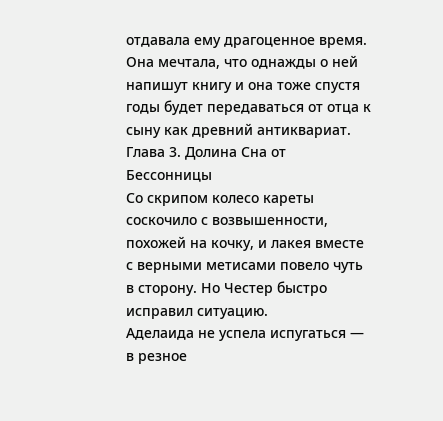отдавала ему драгоценное время. Она мечтала, что однажды о ней напишут книгу и она тоже спустя годы будет передаваться от отца к сыну как древний антиквариат.
Глава 3. Долина Сна от Бессонницы
Со скрипом колесо кареты соскочило с возвышенности, похожей на кочку, и лакея вместе с верными метисами повело чуть в сторону. Но Честер быстро исправил ситуацию.
Аделаида не успела испугаться — в резное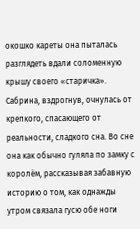окошко кареты она пыталась разглядеть вдали соломенную крышу своего «старичка».
Сабрина, вздрогнув, очнулась от крепкого, спасающего от реальности, сладкого сна. Во сне она как обычно гуляла по замку с королём, рассказывая забавную историю о том, как однажды утром связала гусю обе ноги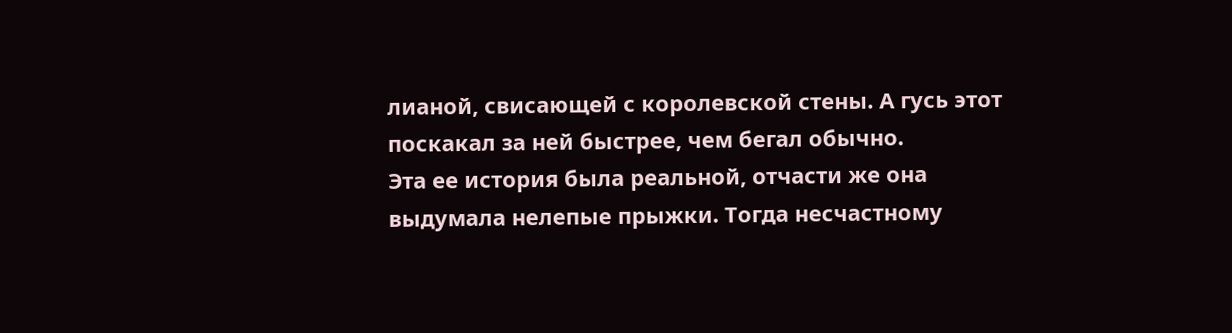лианой, свисающей с королевской стены. А гусь этот поскакал за ней быстрее, чем бегал обычно.
Эта ее история была реальной, отчасти же она выдумала нелепые прыжки. Тогда несчастному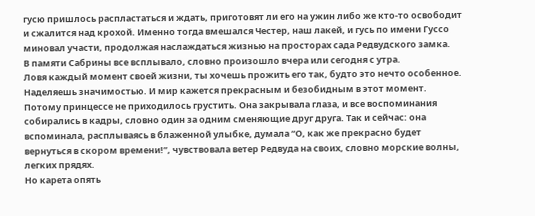гусю пришлось распластаться и ждать, приготовят ли его на ужин либо же кто-то освободит и сжалится над крохой. Именно тогда вмешался Честер, наш лакей, и гусь по имени Гуссо миновал участи, продолжая наслаждаться жизнью на просторах сада Редвудского замка.
В памяти Сабрины все всплывало, словно произошло вчера или сегодня с утра.
Ловя каждый момент своей жизни, ты хочешь прожить его так, будто это нечто особенное. Наделяешь значимостью. И мир кажется прекрасным и безобидным в этот момент.
Потому принцессе не приходилось грустить. Она закрывала глаза, и все воспоминания собирались в кадры, словно один за одним сменяющие друг друга. Так и сейчас: она вспоминала, расплываясь в блаженной улыбке, думала “О, как же прекрасно будет вернуться в скором времени!”, чувствовала ветер Редвуда на своих, словно морские волны, легких прядях.
Но карета опять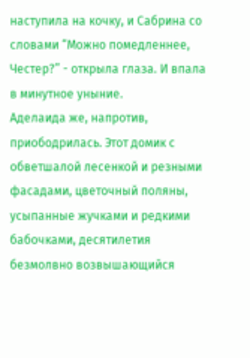наступила на кочку, и Сабрина со словами “Можно помедленнее, Честер?” - открыла глаза. И впала в минутное уныние.
Аделаида же, напротив, приободрилась. Этот домик с обветшалой лесенкой и резными фасадами, цветочный поляны, усыпанные жучками и редкими бабочками, десятилетия безмолвно возвышающийся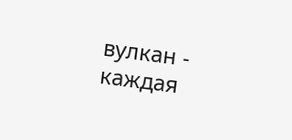вулкан - каждая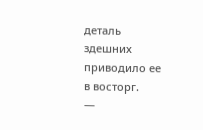деталь здешних приводило ее в восторг.
—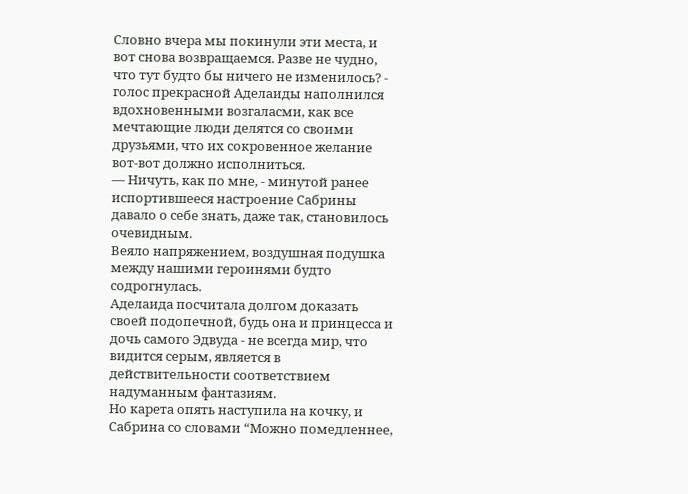Словно вчера мы покинули эти места, и вот снова возвращаемся. Разве не чудно, что тут будто бы ничего не изменилось? - голос прекрасной Аделаиды наполнился вдохновенными возгаласми, как все мечтающие люди делятся со своими друзьями, что их сокровенное желание вот-вот должно исполниться.
— Ничуть, как по мне, - минутой ранее испортившееся настроение Сабрины давало о себе знать, даже так, становилось очевидным.
Веяло напряжением, воздушная подушка между нашими героинями будто содрогнулась.
Аделаида посчитала долгом доказать своей подопечной, будь она и принцесса и дочь самого Эдвуда - не всегда мир, что видится серым, является в действительности соответствием надуманным фантазиям.
Но карета опять наступила на кочку, и Сабрина со словами “Можно помедленнее,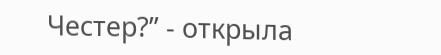Честер?” - открыла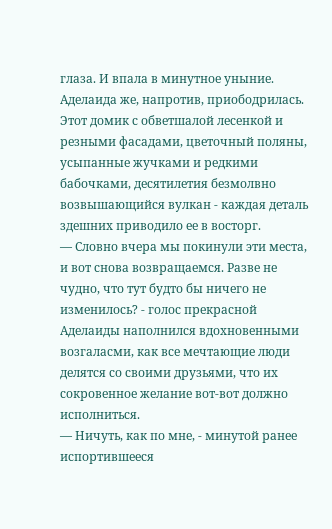глаза. И впала в минутное уныние.
Аделаида же, напротив, приободрилась. Этот домик с обветшалой лесенкой и резными фасадами, цветочный поляны, усыпанные жучками и редкими бабочками, десятилетия безмолвно возвышающийся вулкан - каждая деталь здешних приводило ее в восторг.
— Словно вчера мы покинули эти места, и вот снова возвращаемся. Разве не чудно, что тут будто бы ничего не изменилось? - голос прекрасной Аделаиды наполнился вдохновенными возгаласми, как все мечтающие люди делятся со своими друзьями, что их сокровенное желание вот-вот должно исполниться.
— Ничуть, как по мне, - минутой ранее испортившееся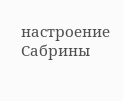настроение Сабрины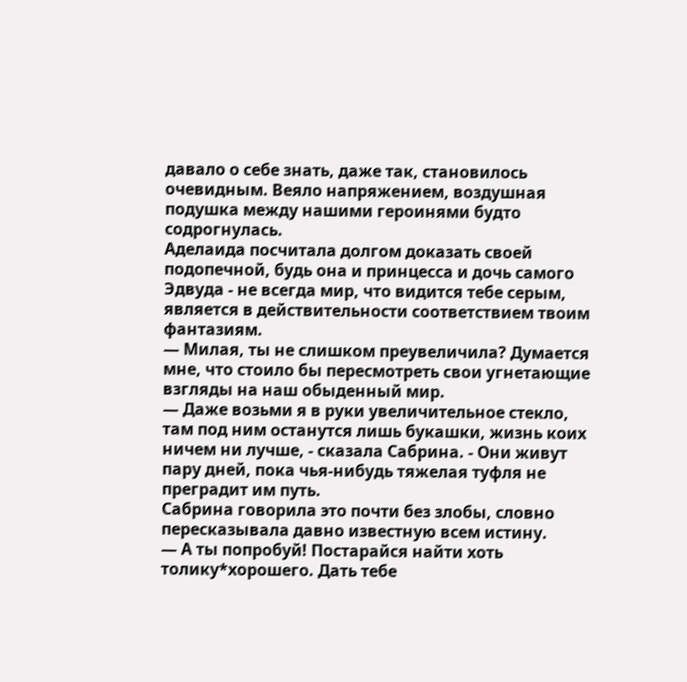давало о себе знать, даже так, становилось очевидным. Веяло напряжением, воздушная подушка между нашими героинями будто содрогнулась.
Аделаида посчитала долгом доказать своей подопечной, будь она и принцесса и дочь самого Эдвуда - не всегда мир, что видится тебе серым, является в действительности соответствием твоим фантазиям.
— Милая, ты не слишком преувеличила? Думается мне, что стоило бы пересмотреть свои угнетающие взгляды на наш обыденный мир.
— Даже возьми я в руки увеличительное стекло, там под ним останутся лишь букашки, жизнь коих ничем ни лучше, - сказала Сабрина. - Они живут пару дней, пока чья-нибудь тяжелая туфля не преградит им путь.
Сабрина говорила это почти без злобы, словно пересказывала давно известную всем истину.
— А ты попробуй! Постарайся найти хоть толику*хорошего. Дать тебе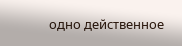одно действенное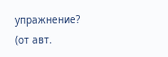упражнение? (от авт.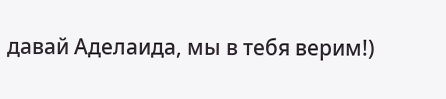давай Аделаида, мы в тебя верим!)